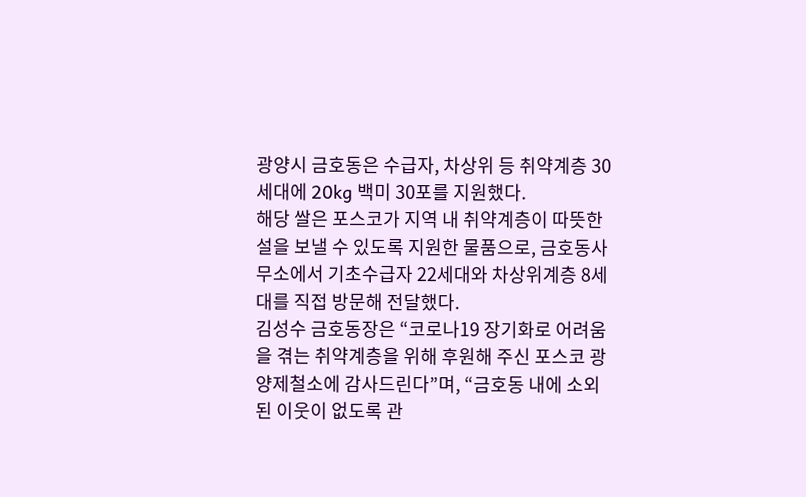광양시 금호동은 수급자, 차상위 등 취약계층 30세대에 20kg 백미 30포를 지원했다.
해당 쌀은 포스코가 지역 내 취약계층이 따뜻한 설을 보낼 수 있도록 지원한 물품으로, 금호동사무소에서 기초수급자 22세대와 차상위계층 8세대를 직접 방문해 전달했다.
김성수 금호동장은 “코로나19 장기화로 어려움을 겪는 취약계층을 위해 후원해 주신 포스코 광양제철소에 감사드린다”며, “금호동 내에 소외된 이웃이 없도록 관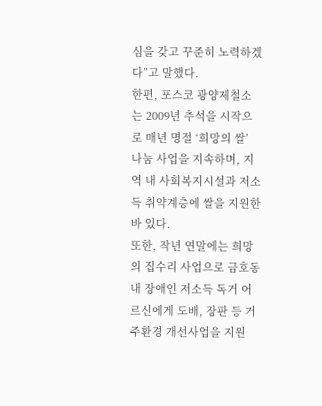심을 갖고 꾸준히 노력하겠다”고 말했다.
한편, 포스코 광양제철소는 2009년 추석을 시작으로 매년 명절 ‘희망의 쌀’ 나눔 사업을 지속하며, 지역 내 사회복지시설과 저소득 취약계층에 쌀을 지원한 바 있다.
또한, 작년 연말에는 희망의 집수리 사업으로 금호동 내 장애인 저소득 독거 어르신에게 도배, 장판 등 거주환경 개선사업을 지원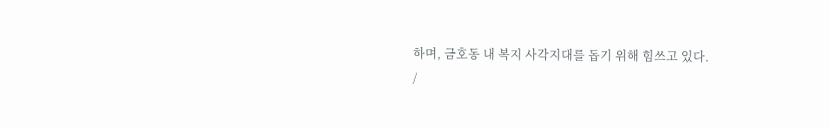하며, 금호동 내 복지 사각지대를 돕기 위해 힘쓰고 있다.
/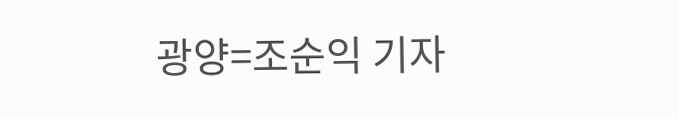광양=조순익 기자